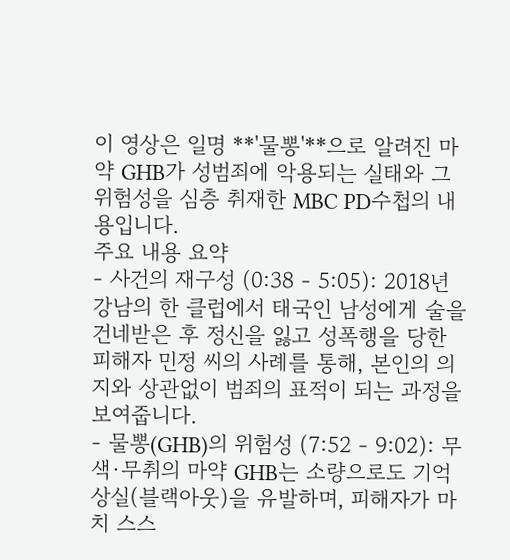이 영상은 일명 **'물뽕'**으로 알려진 마약 GHB가 성범죄에 악용되는 실태와 그 위험성을 심층 취재한 MBC PD수첩의 내용입니다.
주요 내용 요약
- 사건의 재구성 (0:38 - 5:05): 2018년 강남의 한 클럽에서 태국인 남성에게 술을 건네받은 후 정신을 잃고 성폭행을 당한 피해자 민정 씨의 사례를 통해, 본인의 의지와 상관없이 범죄의 표적이 되는 과정을 보여줍니다.
- 물뽕(GHB)의 위험성 (7:52 - 9:02): 무색·무취의 마약 GHB는 소량으로도 기억 상실(블랙아웃)을 유발하며, 피해자가 마치 스스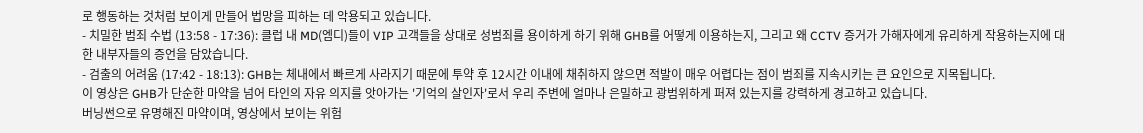로 행동하는 것처럼 보이게 만들어 법망을 피하는 데 악용되고 있습니다.
- 치밀한 범죄 수법 (13:58 - 17:36): 클럽 내 MD(엠디)들이 VIP 고객들을 상대로 성범죄를 용이하게 하기 위해 GHB를 어떻게 이용하는지, 그리고 왜 CCTV 증거가 가해자에게 유리하게 작용하는지에 대한 내부자들의 증언을 담았습니다.
- 검출의 어려움 (17:42 - 18:13): GHB는 체내에서 빠르게 사라지기 때문에 투약 후 12시간 이내에 채취하지 않으면 적발이 매우 어렵다는 점이 범죄를 지속시키는 큰 요인으로 지목됩니다.
이 영상은 GHB가 단순한 마약을 넘어 타인의 자유 의지를 앗아가는 '기억의 살인자'로서 우리 주변에 얼마나 은밀하고 광범위하게 퍼져 있는지를 강력하게 경고하고 있습니다.
버닝썬으로 유명해진 마약이며, 영상에서 보이는 위험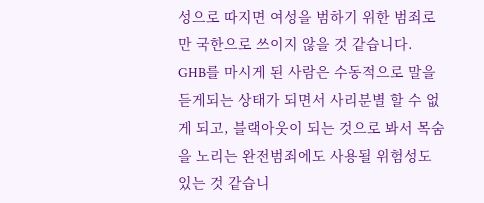성으로 따지면 여성을 범하기 위한 범죄로만 국한으로 쓰이지 않을 것 같습니다.
GHB를 마시게 된 사람은 수동적으로 말을 듣게되는 상태가 되면서 사리분별 할 수 없게 되고, 블랙아웃이 되는 것으로 봐서 목숨을 노리는 완전범죄에도 사용될 위험성도 있는 것 같습니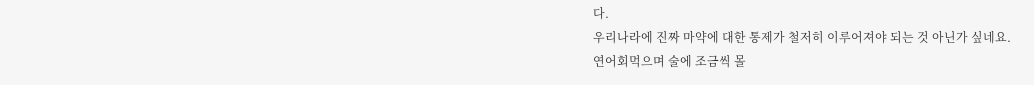다.
우리나라에 진짜 마약에 대한 통제가 철저히 이루어져야 되는 것 아닌가 싶네요.
연어회먹으며 술에 조금씩 몰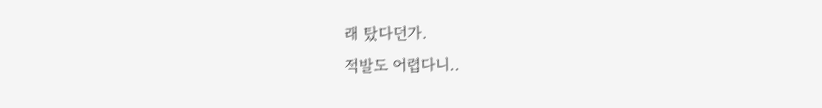래 탔다던가.
적발도 어렵다니..